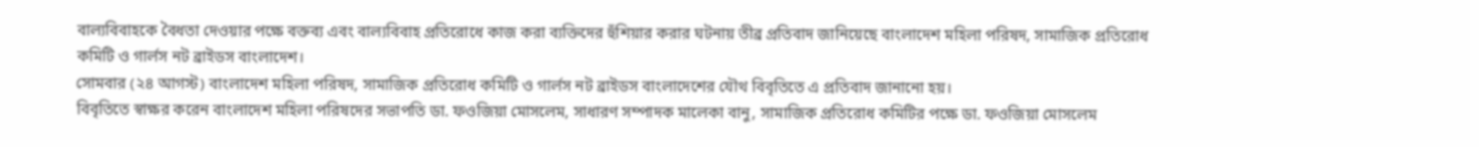বাল্যবিবাহকে বৈধতা দেওয়ার পক্ষে বক্তব্য এবং বাল্যবিবাহ প্রতিরোধে কাজ করা ব্যক্তিদের হুঁশিয়ার করার ঘটনায় তীব্র প্রতিবাদ জানিয়েছে বাংলাদেশ মহিলা পরিষদ, সামাজিক প্রতিরোধ কমিটি ও গার্লস নট ব্রাইডস বাংলাদেশ।
সোমবার (২৪ আগস্ট) বাংলাদেশ মহিলা পরিষদ, সামাজিক প্রতিরোধ কমিটি ও গার্লস নট ব্রাইডস বাংলাদেশের যৌথ বিবৃতিতে এ প্রতিবাদ জানানো হয়।
বিবৃতিতে স্বাক্ষর করেন বাংলাদেশ মহিলা পরিষদের সভাপতি ডা. ফওজিয়া মোসলেম, সাধারণ সম্পাদক মালেকা বানু, সামাজিক প্রতিরোধ কমিটির পক্ষে ডা. ফওজিয়া মোসলেম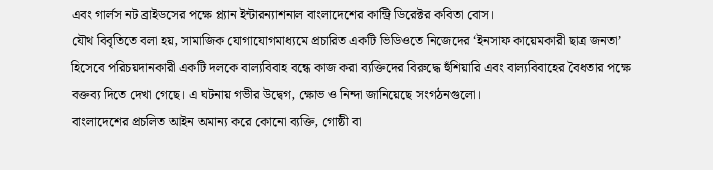এবং গার্লস নট ব্রাইডসের পক্ষে প্ল্যান ইন্টারন্যাশনাল বাংলাদেশের কান্ট্রি ডিরেক্টর কবিতা বোস।
যৌথ বিবৃতিতে বলা হয়, সামাজিক যোগাযোগমাধ্যমে প্রচারিত একটি ভিডিওতে নিজেদের ‘ইনসাফ কায়েমকারী ছাত্র জনতা’ হিসেবে পরিচয়দানকারী একটি দলকে বাল্যবিবাহ বন্ধে কাজ করা ব্যক্তিদের বিরুদ্ধে হুঁশিয়ারি এবং বাল্যবিবাহের বৈধতার পক্ষে বক্তব্য দিতে দেখা গেছে। এ ঘটনায় গভীর উদ্বেগ, ক্ষোভ ও নিন্দা জানিয়েছে সংগঠনগুলো।
বাংলাদেশের প্রচলিত আইন অমান্য করে কোনো ব্যক্তি, গোষ্ঠী বা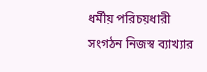ধর্মীয় পরিচয়ধারী সংগঠন নিজস্ব ব্যাখ্যার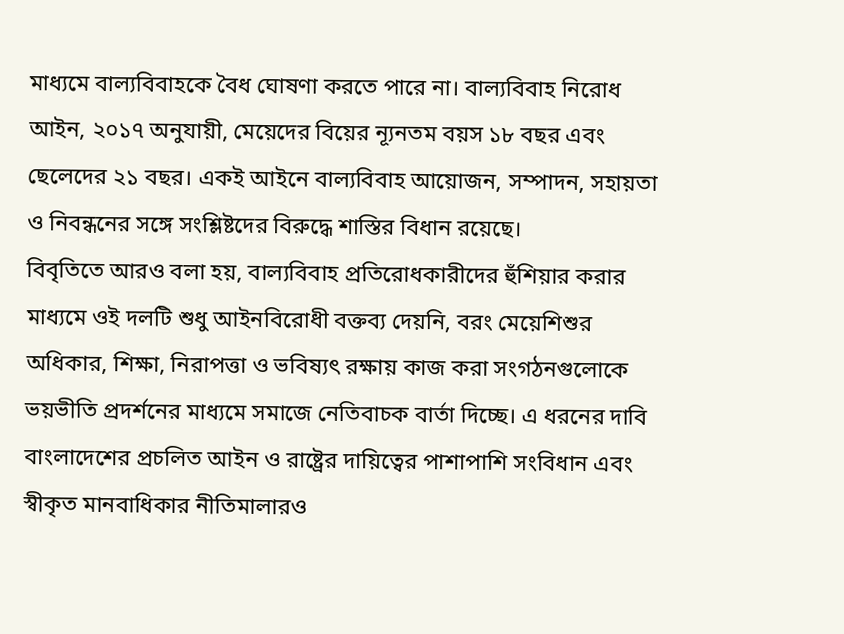মাধ্যমে বাল্যবিবাহকে বৈধ ঘোষণা করতে পারে না। বাল্যবিবাহ নিরোধ আইন, ২০১৭ অনুযায়ী, মেয়েদের বিয়ের ন্যূনতম বয়স ১৮ বছর এবং ছেলেদের ২১ বছর। একই আইনে বাল্যবিবাহ আয়োজন, সম্পাদন, সহায়তা ও নিবন্ধনের সঙ্গে সংশ্লিষ্টদের বিরুদ্ধে শাস্তির বিধান রয়েছে।
বিবৃতিতে আরও বলা হয়, বাল্যবিবাহ প্রতিরোধকারীদের হুঁশিয়ার করার মাধ্যমে ওই দলটি শুধু আইনবিরোধী বক্তব্য দেয়নি, বরং মেয়েশিশুর অধিকার, শিক্ষা, নিরাপত্তা ও ভবিষ্যৎ রক্ষায় কাজ করা সংগঠনগুলোকে ভয়ভীতি প্রদর্শনের মাধ্যমে সমাজে নেতিবাচক বার্তা দিচ্ছে। এ ধরনের দাবি বাংলাদেশের প্রচলিত আইন ও রাষ্ট্রের দায়িত্বের পাশাপাশি সংবিধান এবং স্বীকৃত মানবাধিকার নীতিমালারও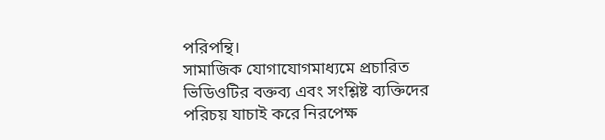পরিপন্থি।
সামাজিক যোগাযোগমাধ্যমে প্রচারিত ভিডিওটির বক্তব্য এবং সংশ্লিষ্ট ব্যক্তিদের পরিচয় যাচাই করে নিরপেক্ষ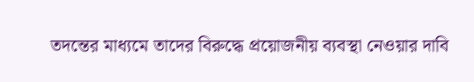তদন্তের মাধ্যমে তাদের বিরুদ্ধে প্রয়োজনীয় ব্যবস্থা নেওয়ার দাবি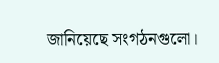জানিয়েছে সংগঠনগুলো।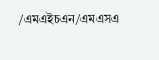/এমএইচএন/এমএসএ